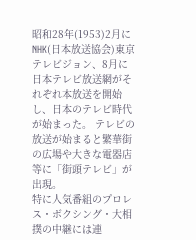昭和28年(1953)2月にNHK(日本放送協会)東京テレビジョン、8月に日本テレビ放送網がそれぞれ本放送を開始し、日本のテレビ時代が始まった。 テレビの放送が始まると繁華街の広場や大きな電器店等に「街頭テレビ」が出現。
特に人気番組のプロレス・ボクシング・大相撲の中継には連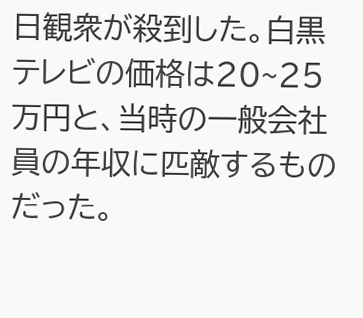日観衆が殺到した。白黒テレビの価格は20~25万円と、当時の一般会社員の年収に匹敵するものだった。